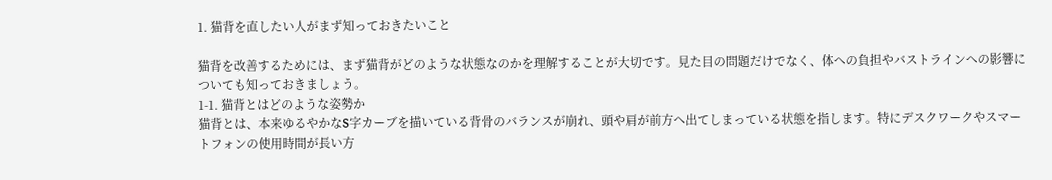1. 猫背を直したい人がまず知っておきたいこと

猫背を改善するためには、まず猫背がどのような状態なのかを理解することが大切です。見た目の問題だけでなく、体への負担やバストラインへの影響についても知っておきましょう。
1-1. 猫背とはどのような姿勢か
猫背とは、本来ゆるやかなS字カーブを描いている背骨のバランスが崩れ、頭や肩が前方へ出てしまっている状態を指します。特にデスクワークやスマートフォンの使用時間が長い方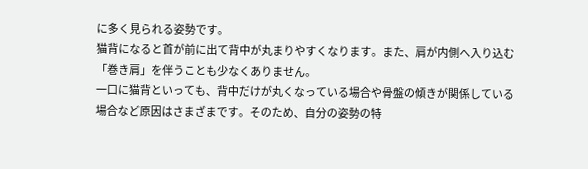に多く見られる姿勢です。
猫背になると首が前に出て背中が丸まりやすくなります。また、肩が内側へ入り込む「巻き肩」を伴うことも少なくありません。
一口に猫背といっても、背中だけが丸くなっている場合や骨盤の傾きが関係している場合など原因はさまざまです。そのため、自分の姿勢の特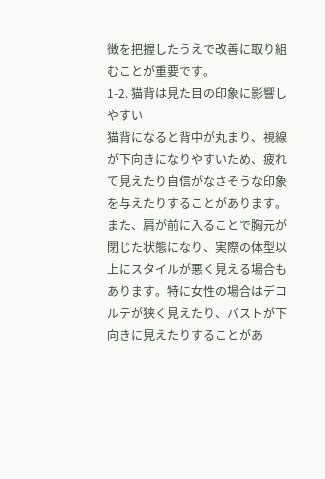徴を把握したうえで改善に取り組むことが重要です。
1-2. 猫背は見た目の印象に影響しやすい
猫背になると背中が丸まり、視線が下向きになりやすいため、疲れて見えたり自信がなさそうな印象を与えたりすることがあります。
また、肩が前に入ることで胸元が閉じた状態になり、実際の体型以上にスタイルが悪く見える場合もあります。特に女性の場合はデコルテが狭く見えたり、バストが下向きに見えたりすることがあ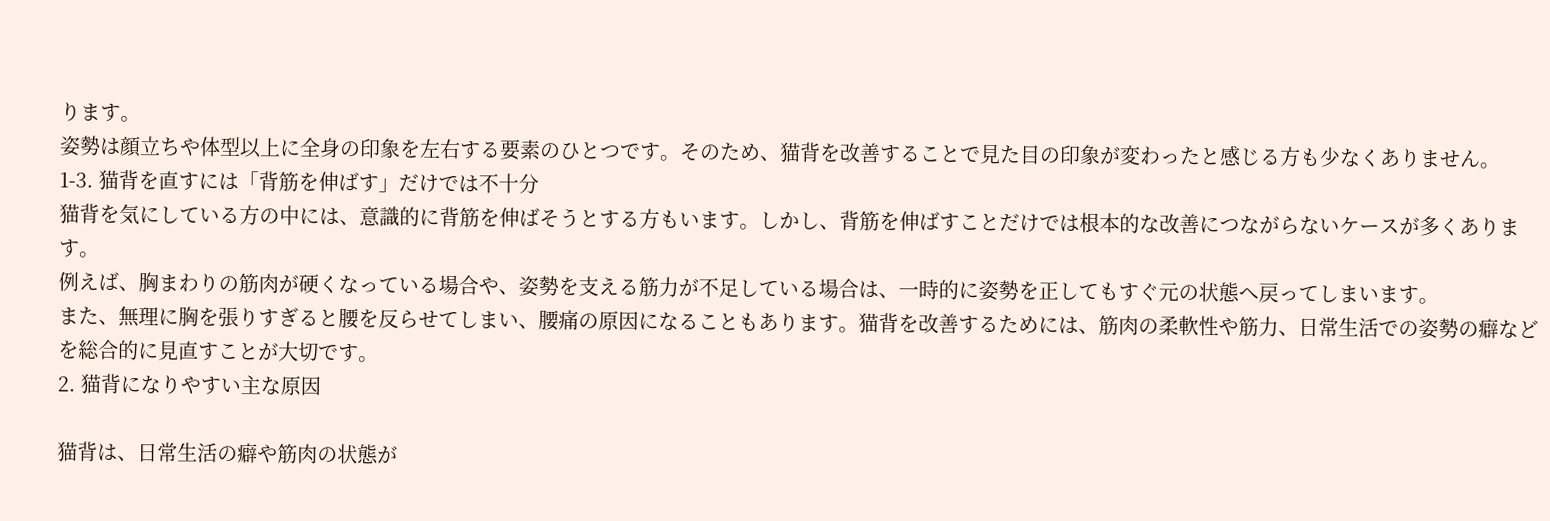ります。
姿勢は顔立ちや体型以上に全身の印象を左右する要素のひとつです。そのため、猫背を改善することで見た目の印象が変わったと感じる方も少なくありません。
1-3. 猫背を直すには「背筋を伸ばす」だけでは不十分
猫背を気にしている方の中には、意識的に背筋を伸ばそうとする方もいます。しかし、背筋を伸ばすことだけでは根本的な改善につながらないケースが多くあります。
例えば、胸まわりの筋肉が硬くなっている場合や、姿勢を支える筋力が不足している場合は、一時的に姿勢を正してもすぐ元の状態へ戻ってしまいます。
また、無理に胸を張りすぎると腰を反らせてしまい、腰痛の原因になることもあります。猫背を改善するためには、筋肉の柔軟性や筋力、日常生活での姿勢の癖などを総合的に見直すことが大切です。
2. 猫背になりやすい主な原因

猫背は、日常生活の癖や筋肉の状態が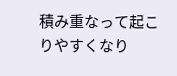積み重なって起こりやすくなり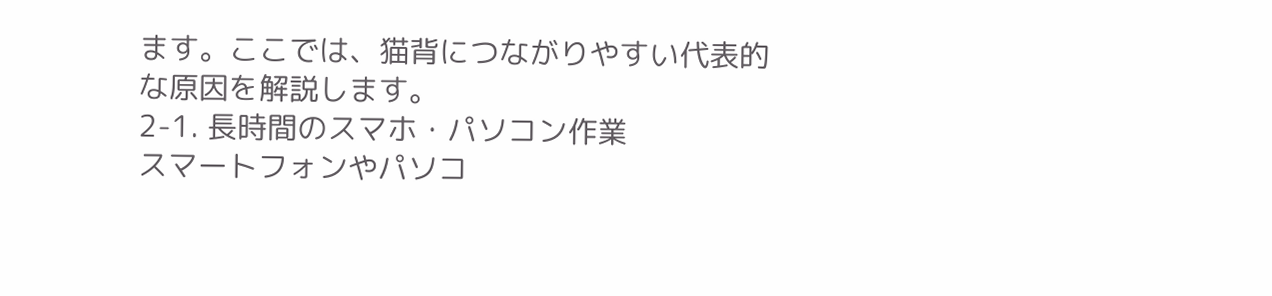ます。ここでは、猫背につながりやすい代表的な原因を解説します。
2-1. 長時間のスマホ・パソコン作業
スマートフォンやパソコ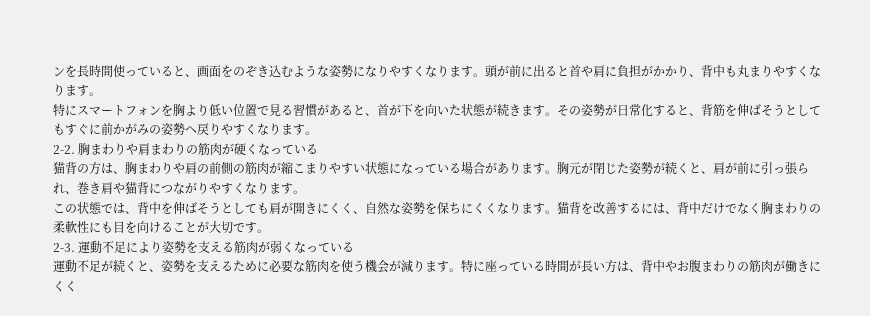ンを長時間使っていると、画面をのぞき込むような姿勢になりやすくなります。頭が前に出ると首や肩に負担がかかり、背中も丸まりやすくなります。
特にスマートフォンを胸より低い位置で見る習慣があると、首が下を向いた状態が続きます。その姿勢が日常化すると、背筋を伸ばそうとしてもすぐに前かがみの姿勢へ戻りやすくなります。
2-2. 胸まわりや肩まわりの筋肉が硬くなっている
猫背の方は、胸まわりや肩の前側の筋肉が縮こまりやすい状態になっている場合があります。胸元が閉じた姿勢が続くと、肩が前に引っ張られ、巻き肩や猫背につながりやすくなります。
この状態では、背中を伸ばそうとしても肩が開きにくく、自然な姿勢を保ちにくくなります。猫背を改善するには、背中だけでなく胸まわりの柔軟性にも目を向けることが大切です。
2-3. 運動不足により姿勢を支える筋肉が弱くなっている
運動不足が続くと、姿勢を支えるために必要な筋肉を使う機会が減ります。特に座っている時間が長い方は、背中やお腹まわりの筋肉が働きにくく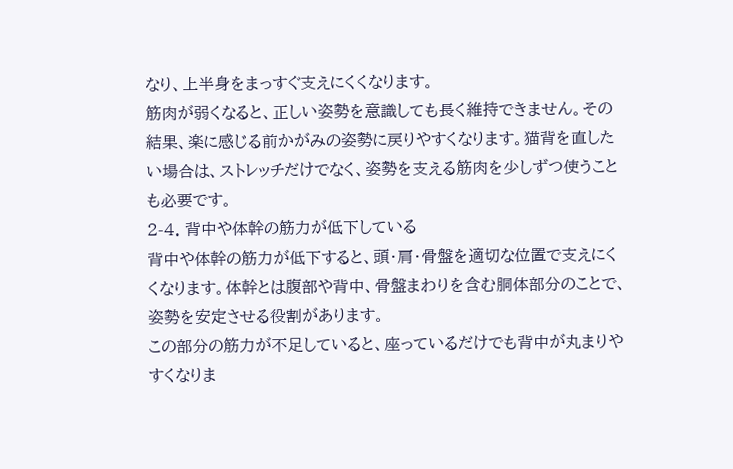なり、上半身をまっすぐ支えにくくなります。
筋肉が弱くなると、正しい姿勢を意識しても長く維持できません。その結果、楽に感じる前かがみの姿勢に戻りやすくなります。猫背を直したい場合は、ストレッチだけでなく、姿勢を支える筋肉を少しずつ使うことも必要です。
2-4. 背中や体幹の筋力が低下している
背中や体幹の筋力が低下すると、頭・肩・骨盤を適切な位置で支えにくくなります。体幹とは腹部や背中、骨盤まわりを含む胴体部分のことで、姿勢を安定させる役割があります。
この部分の筋力が不足していると、座っているだけでも背中が丸まりやすくなりま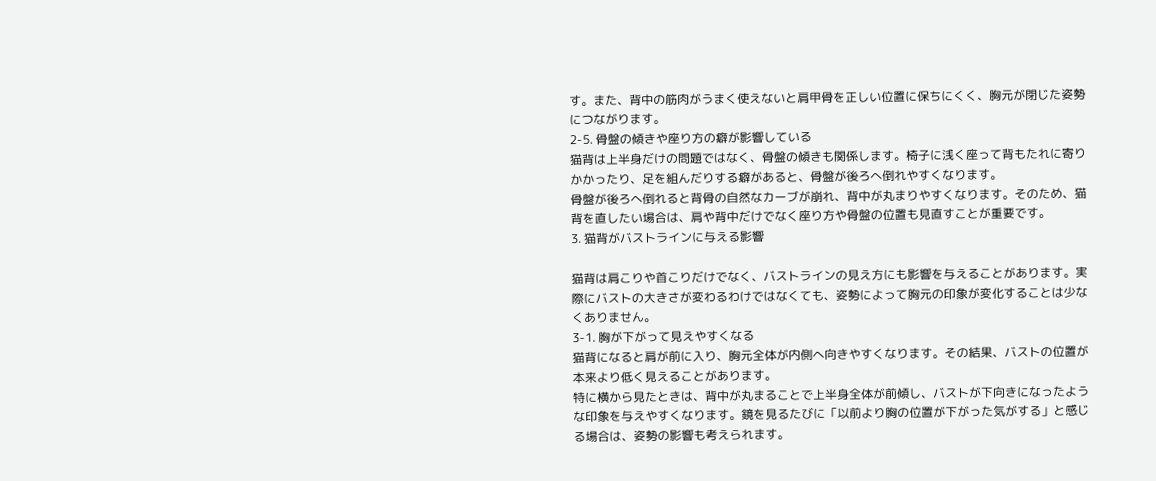す。また、背中の筋肉がうまく使えないと肩甲骨を正しい位置に保ちにくく、胸元が閉じた姿勢につながります。
2-5. 骨盤の傾きや座り方の癖が影響している
猫背は上半身だけの問題ではなく、骨盤の傾きも関係します。椅子に浅く座って背もたれに寄りかかったり、足を組んだりする癖があると、骨盤が後ろへ倒れやすくなります。
骨盤が後ろへ倒れると背骨の自然なカーブが崩れ、背中が丸まりやすくなります。そのため、猫背を直したい場合は、肩や背中だけでなく座り方や骨盤の位置も見直すことが重要です。
3. 猫背がバストラインに与える影響

猫背は肩こりや首こりだけでなく、バストラインの見え方にも影響を与えることがあります。実際にバストの大きさが変わるわけではなくても、姿勢によって胸元の印象が変化することは少なくありません。
3-1. 胸が下がって見えやすくなる
猫背になると肩が前に入り、胸元全体が内側へ向きやすくなります。その結果、バストの位置が本来より低く見えることがあります。
特に横から見たときは、背中が丸まることで上半身全体が前傾し、バストが下向きになったような印象を与えやすくなります。鏡を見るたびに「以前より胸の位置が下がった気がする」と感じる場合は、姿勢の影響も考えられます。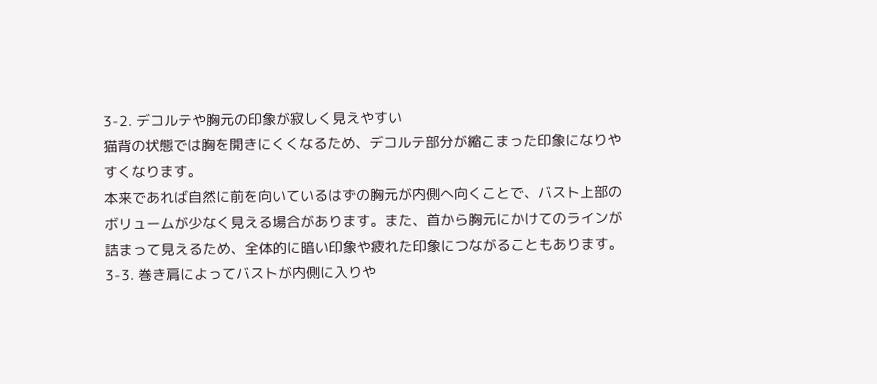3-2. デコルテや胸元の印象が寂しく見えやすい
猫背の状態では胸を開きにくくなるため、デコルテ部分が縮こまった印象になりやすくなります。
本来であれば自然に前を向いているはずの胸元が内側へ向くことで、バスト上部のボリュームが少なく見える場合があります。また、首から胸元にかけてのラインが詰まって見えるため、全体的に暗い印象や疲れた印象につながることもあります。
3-3. 巻き肩によってバストが内側に入りや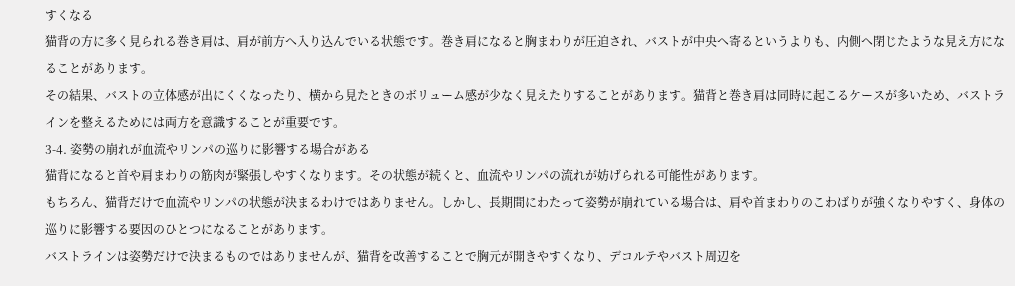すくなる
猫背の方に多く見られる巻き肩は、肩が前方へ入り込んでいる状態です。巻き肩になると胸まわりが圧迫され、バストが中央へ寄るというよりも、内側へ閉じたような見え方になることがあります。
その結果、バストの立体感が出にくくなったり、横から見たときのボリューム感が少なく見えたりすることがあります。猫背と巻き肩は同時に起こるケースが多いため、バストラインを整えるためには両方を意識することが重要です。
3-4. 姿勢の崩れが血流やリンパの巡りに影響する場合がある
猫背になると首や肩まわりの筋肉が緊張しやすくなります。その状態が続くと、血流やリンパの流れが妨げられる可能性があります。
もちろん、猫背だけで血流やリンパの状態が決まるわけではありません。しかし、長期間にわたって姿勢が崩れている場合は、肩や首まわりのこわばりが強くなりやすく、身体の巡りに影響する要因のひとつになることがあります。
バストラインは姿勢だけで決まるものではありませんが、猫背を改善することで胸元が開きやすくなり、デコルテやバスト周辺を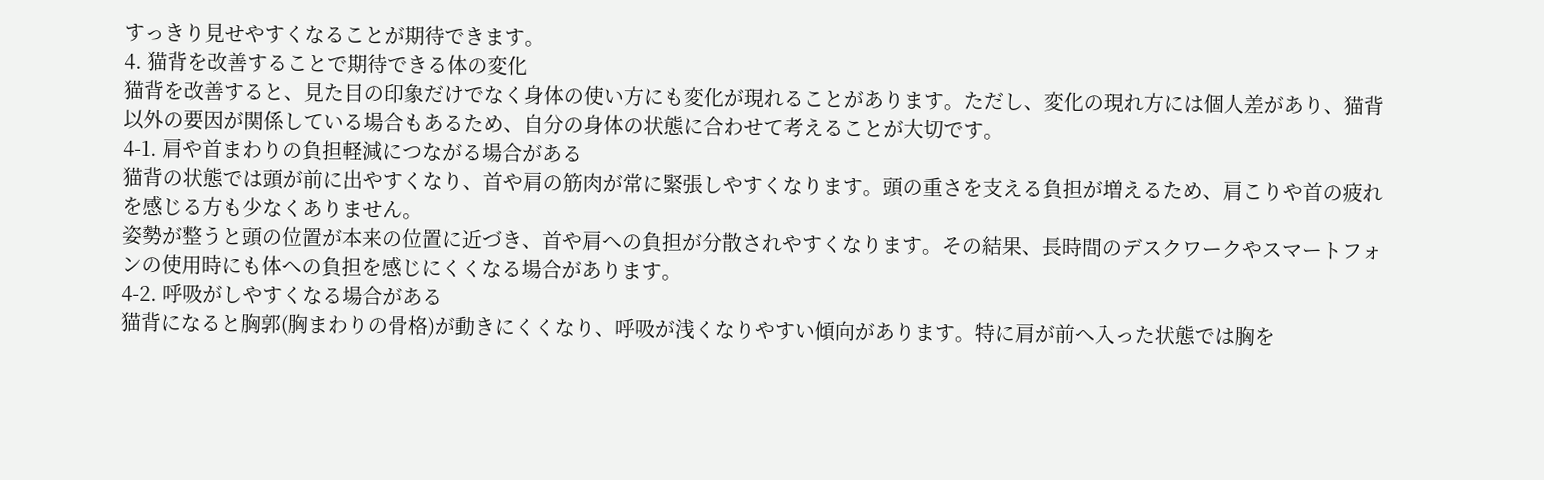すっきり見せやすくなることが期待できます。
4. 猫背を改善することで期待できる体の変化
猫背を改善すると、見た目の印象だけでなく身体の使い方にも変化が現れることがあります。ただし、変化の現れ方には個人差があり、猫背以外の要因が関係している場合もあるため、自分の身体の状態に合わせて考えることが大切です。
4-1. 肩や首まわりの負担軽減につながる場合がある
猫背の状態では頭が前に出やすくなり、首や肩の筋肉が常に緊張しやすくなります。頭の重さを支える負担が増えるため、肩こりや首の疲れを感じる方も少なくありません。
姿勢が整うと頭の位置が本来の位置に近づき、首や肩への負担が分散されやすくなります。その結果、長時間のデスクワークやスマートフォンの使用時にも体への負担を感じにくくなる場合があります。
4-2. 呼吸がしやすくなる場合がある
猫背になると胸郭(胸まわりの骨格)が動きにくくなり、呼吸が浅くなりやすい傾向があります。特に肩が前へ入った状態では胸を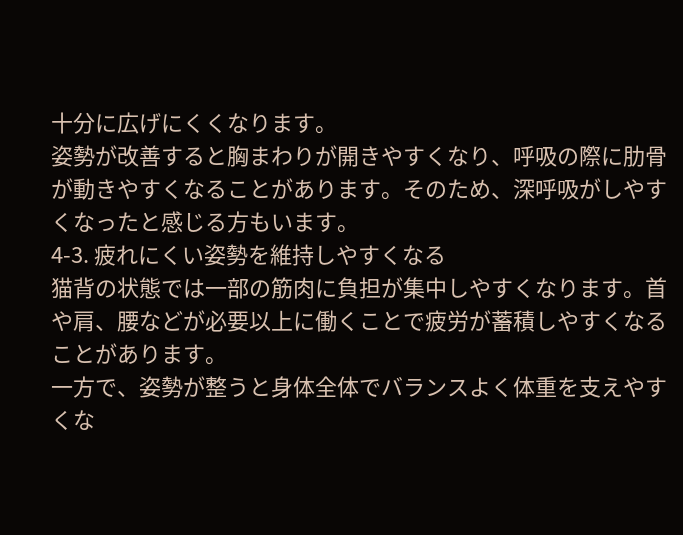十分に広げにくくなります。
姿勢が改善すると胸まわりが開きやすくなり、呼吸の際に肋骨が動きやすくなることがあります。そのため、深呼吸がしやすくなったと感じる方もいます。
4-3. 疲れにくい姿勢を維持しやすくなる
猫背の状態では一部の筋肉に負担が集中しやすくなります。首や肩、腰などが必要以上に働くことで疲労が蓄積しやすくなることがあります。
一方で、姿勢が整うと身体全体でバランスよく体重を支えやすくな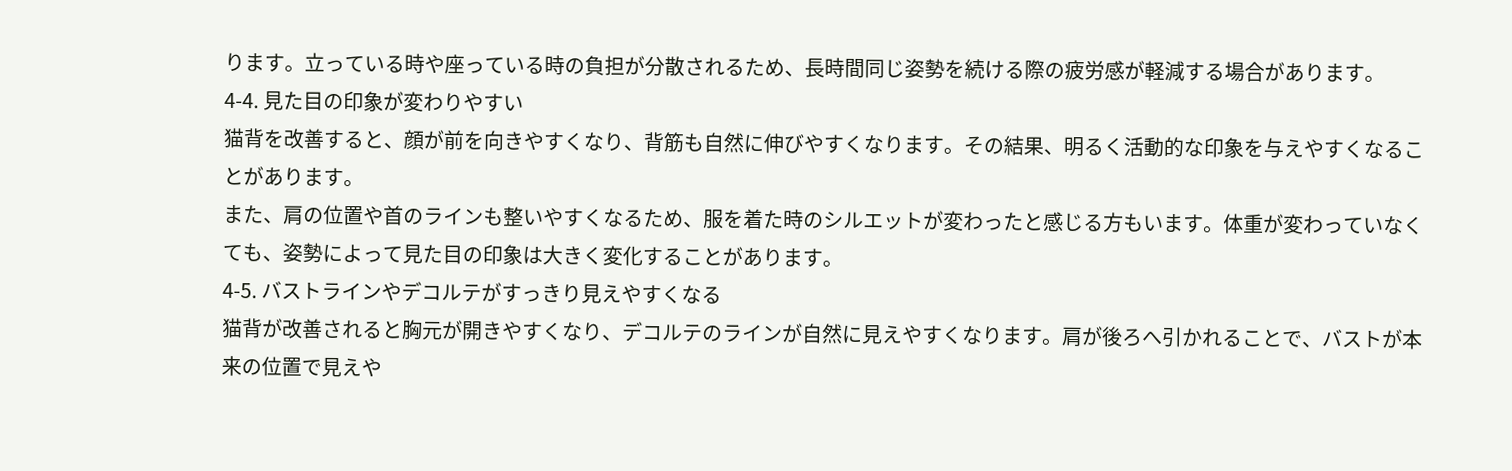ります。立っている時や座っている時の負担が分散されるため、長時間同じ姿勢を続ける際の疲労感が軽減する場合があります。
4-4. 見た目の印象が変わりやすい
猫背を改善すると、顔が前を向きやすくなり、背筋も自然に伸びやすくなります。その結果、明るく活動的な印象を与えやすくなることがあります。
また、肩の位置や首のラインも整いやすくなるため、服を着た時のシルエットが変わったと感じる方もいます。体重が変わっていなくても、姿勢によって見た目の印象は大きく変化することがあります。
4-5. バストラインやデコルテがすっきり見えやすくなる
猫背が改善されると胸元が開きやすくなり、デコルテのラインが自然に見えやすくなります。肩が後ろへ引かれることで、バストが本来の位置で見えや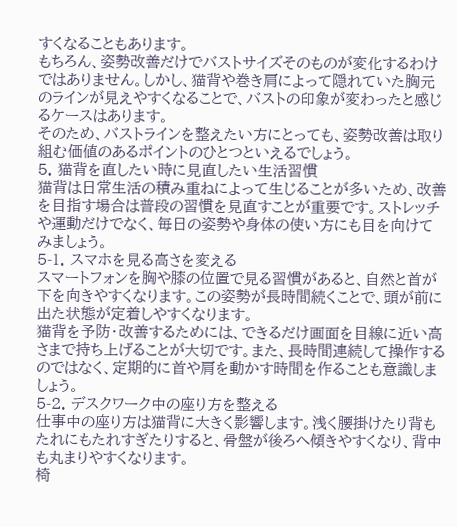すくなることもあります。
もちろん、姿勢改善だけでバストサイズそのものが変化するわけではありません。しかし、猫背や巻き肩によって隠れていた胸元のラインが見えやすくなることで、バストの印象が変わったと感じるケースはあります。
そのため、バストラインを整えたい方にとっても、姿勢改善は取り組む価値のあるポイントのひとつといえるでしょう。
5. 猫背を直したい時に見直したい生活習慣
猫背は日常生活の積み重ねによって生じることが多いため、改善を目指す場合は普段の習慣を見直すことが重要です。ストレッチや運動だけでなく、毎日の姿勢や身体の使い方にも目を向けてみましょう。
5-1. スマホを見る高さを変える
スマートフォンを胸や膝の位置で見る習慣があると、自然と首が下を向きやすくなります。この姿勢が長時間続くことで、頭が前に出た状態が定着しやすくなります。
猫背を予防・改善するためには、できるだけ画面を目線に近い高さまで持ち上げることが大切です。また、長時間連続して操作するのではなく、定期的に首や肩を動かす時間を作ることも意識しましょう。
5-2. デスクワーク中の座り方を整える
仕事中の座り方は猫背に大きく影響します。浅く腰掛けたり背もたれにもたれすぎたりすると、骨盤が後ろへ傾きやすくなり、背中も丸まりやすくなります。
椅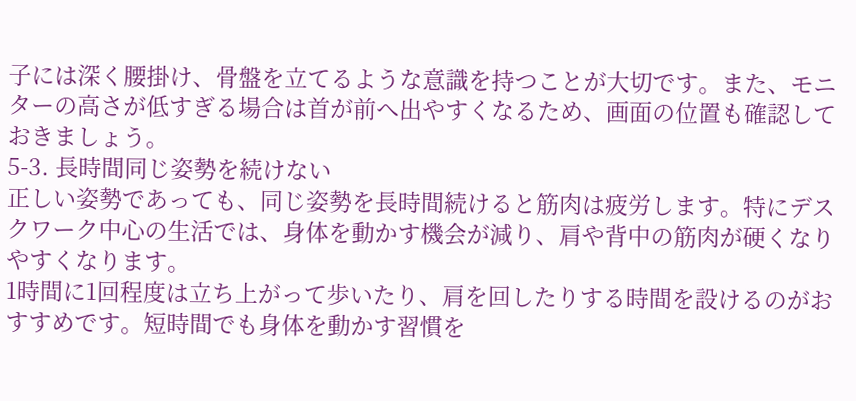子には深く腰掛け、骨盤を立てるような意識を持つことが大切です。また、モニターの高さが低すぎる場合は首が前へ出やすくなるため、画面の位置も確認しておきましょう。
5-3. 長時間同じ姿勢を続けない
正しい姿勢であっても、同じ姿勢を長時間続けると筋肉は疲労します。特にデスクワーク中心の生活では、身体を動かす機会が減り、肩や背中の筋肉が硬くなりやすくなります。
1時間に1回程度は立ち上がって歩いたり、肩を回したりする時間を設けるのがおすすめです。短時間でも身体を動かす習慣を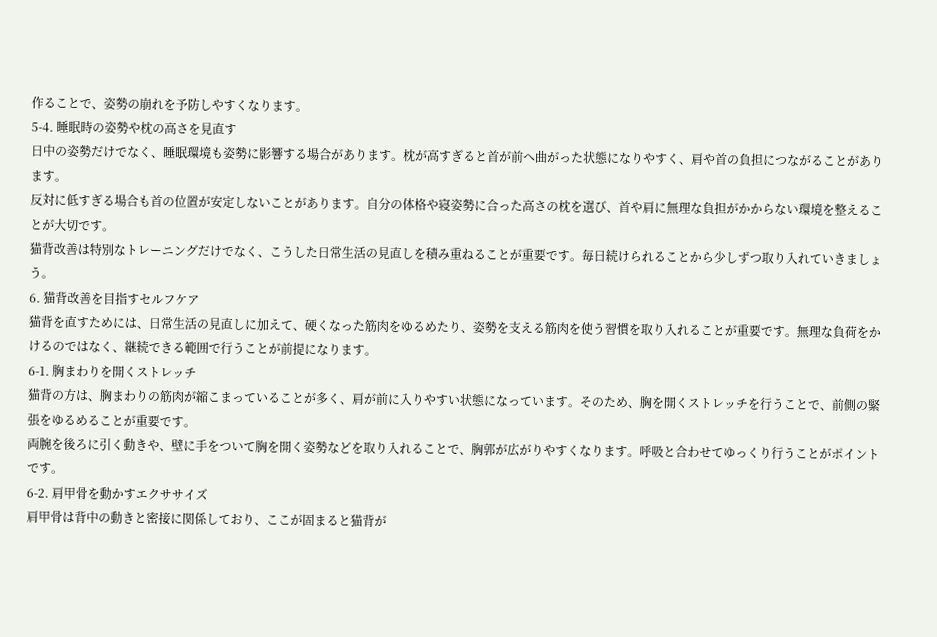作ることで、姿勢の崩れを予防しやすくなります。
5-4. 睡眠時の姿勢や枕の高さを見直す
日中の姿勢だけでなく、睡眠環境も姿勢に影響する場合があります。枕が高すぎると首が前へ曲がった状態になりやすく、肩や首の負担につながることがあります。
反対に低すぎる場合も首の位置が安定しないことがあります。自分の体格や寝姿勢に合った高さの枕を選び、首や肩に無理な負担がかからない環境を整えることが大切です。
猫背改善は特別なトレーニングだけでなく、こうした日常生活の見直しを積み重ねることが重要です。毎日続けられることから少しずつ取り入れていきましょう。
6. 猫背改善を目指すセルフケア
猫背を直すためには、日常生活の見直しに加えて、硬くなった筋肉をゆるめたり、姿勢を支える筋肉を使う習慣を取り入れることが重要です。無理な負荷をかけるのではなく、継続できる範囲で行うことが前提になります。
6-1. 胸まわりを開くストレッチ
猫背の方は、胸まわりの筋肉が縮こまっていることが多く、肩が前に入りやすい状態になっています。そのため、胸を開くストレッチを行うことで、前側の緊張をゆるめることが重要です。
両腕を後ろに引く動きや、壁に手をついて胸を開く姿勢などを取り入れることで、胸郭が広がりやすくなります。呼吸と合わせてゆっくり行うことがポイントです。
6-2. 肩甲骨を動かすエクササイズ
肩甲骨は背中の動きと密接に関係しており、ここが固まると猫背が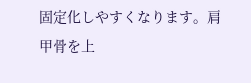固定化しやすくなります。肩甲骨を上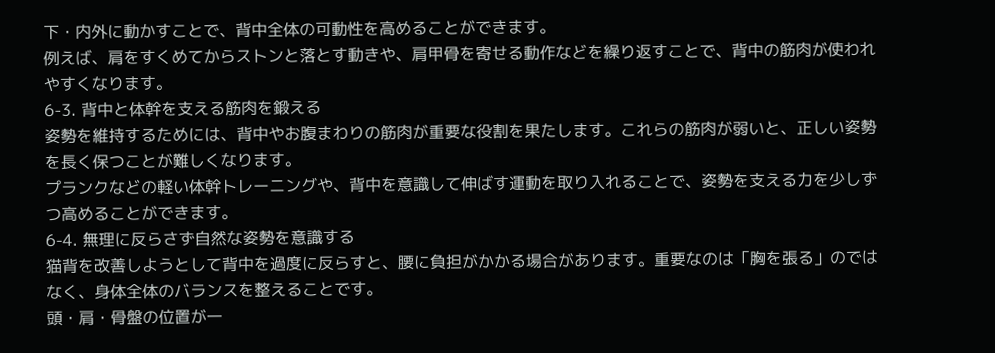下・内外に動かすことで、背中全体の可動性を高めることができます。
例えば、肩をすくめてからストンと落とす動きや、肩甲骨を寄せる動作などを繰り返すことで、背中の筋肉が使われやすくなります。
6-3. 背中と体幹を支える筋肉を鍛える
姿勢を維持するためには、背中やお腹まわりの筋肉が重要な役割を果たします。これらの筋肉が弱いと、正しい姿勢を長く保つことが難しくなります。
プランクなどの軽い体幹トレーニングや、背中を意識して伸ばす運動を取り入れることで、姿勢を支える力を少しずつ高めることができます。
6-4. 無理に反らさず自然な姿勢を意識する
猫背を改善しようとして背中を過度に反らすと、腰に負担がかかる場合があります。重要なのは「胸を張る」のではなく、身体全体のバランスを整えることです。
頭・肩・骨盤の位置が一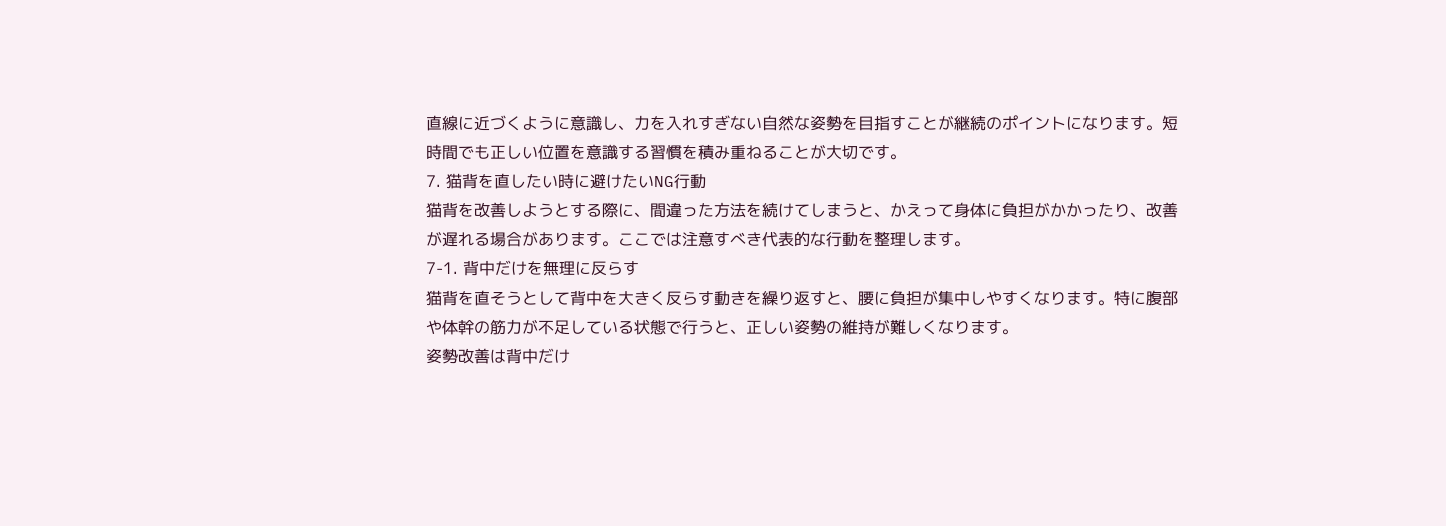直線に近づくように意識し、力を入れすぎない自然な姿勢を目指すことが継続のポイントになります。短時間でも正しい位置を意識する習慣を積み重ねることが大切です。
7. 猫背を直したい時に避けたいNG行動
猫背を改善しようとする際に、間違った方法を続けてしまうと、かえって身体に負担がかかったり、改善が遅れる場合があります。ここでは注意すべき代表的な行動を整理します。
7-1. 背中だけを無理に反らす
猫背を直そうとして背中を大きく反らす動きを繰り返すと、腰に負担が集中しやすくなります。特に腹部や体幹の筋力が不足している状態で行うと、正しい姿勢の維持が難しくなります。
姿勢改善は背中だけ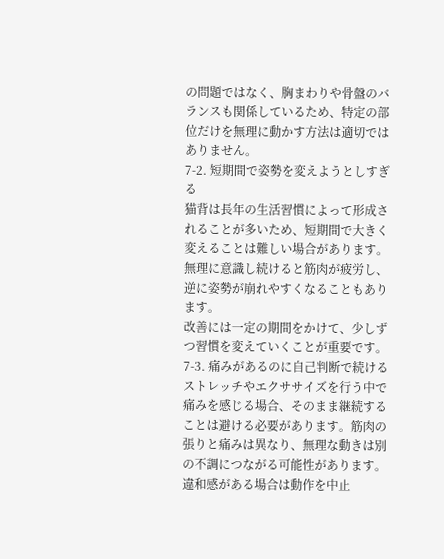の問題ではなく、胸まわりや骨盤のバランスも関係しているため、特定の部位だけを無理に動かす方法は適切ではありません。
7-2. 短期間で姿勢を変えようとしすぎる
猫背は長年の生活習慣によって形成されることが多いため、短期間で大きく変えることは難しい場合があります。無理に意識し続けると筋肉が疲労し、逆に姿勢が崩れやすくなることもあります。
改善には一定の期間をかけて、少しずつ習慣を変えていくことが重要です。
7-3. 痛みがあるのに自己判断で続ける
ストレッチやエクササイズを行う中で痛みを感じる場合、そのまま継続することは避ける必要があります。筋肉の張りと痛みは異なり、無理な動きは別の不調につながる可能性があります。
違和感がある場合は動作を中止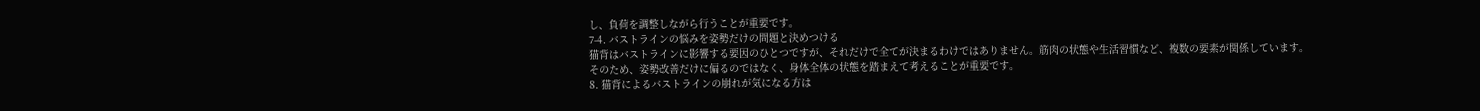し、負荷を調整しながら行うことが重要です。
7-4. バストラインの悩みを姿勢だけの問題と決めつける
猫背はバストラインに影響する要因のひとつですが、それだけで全てが決まるわけではありません。筋肉の状態や生活習慣など、複数の要素が関係しています。
そのため、姿勢改善だけに偏るのではなく、身体全体の状態を踏まえて考えることが重要です。
8. 猫背によるバストラインの崩れが気になる方は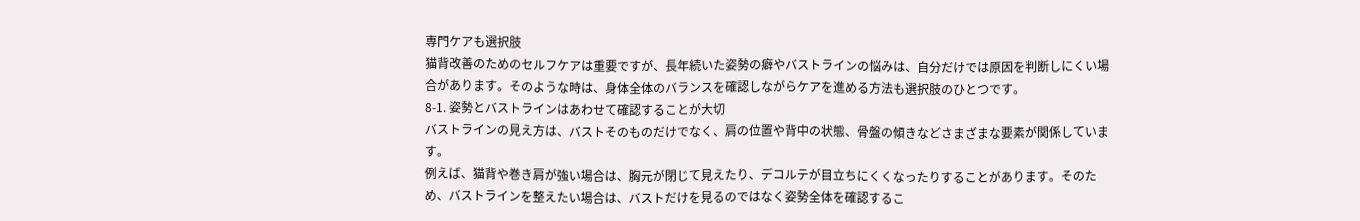専門ケアも選択肢
猫背改善のためのセルフケアは重要ですが、長年続いた姿勢の癖やバストラインの悩みは、自分だけでは原因を判断しにくい場合があります。そのような時は、身体全体のバランスを確認しながらケアを進める方法も選択肢のひとつです。
8-1. 姿勢とバストラインはあわせて確認することが大切
バストラインの見え方は、バストそのものだけでなく、肩の位置や背中の状態、骨盤の傾きなどさまざまな要素が関係しています。
例えば、猫背や巻き肩が強い場合は、胸元が閉じて見えたり、デコルテが目立ちにくくなったりすることがあります。そのため、バストラインを整えたい場合は、バストだけを見るのではなく姿勢全体を確認するこ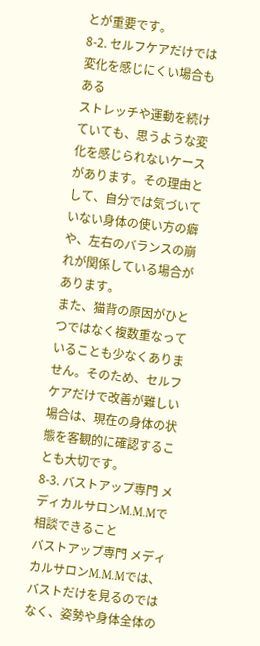とが重要です。
8-2. セルフケアだけでは変化を感じにくい場合もある
ストレッチや運動を続けていても、思うような変化を感じられないケースがあります。その理由として、自分では気づいていない身体の使い方の癖や、左右のバランスの崩れが関係している場合があります。
また、猫背の原因がひとつではなく複数重なっていることも少なくありません。そのため、セルフケアだけで改善が難しい場合は、現在の身体の状態を客観的に確認することも大切です。
8-3. バストアップ専門 メディカルサロンM.M.Mで相談できること
バストアップ専門 メディカルサロンM.M.Mでは、バストだけを見るのではなく、姿勢や身体全体の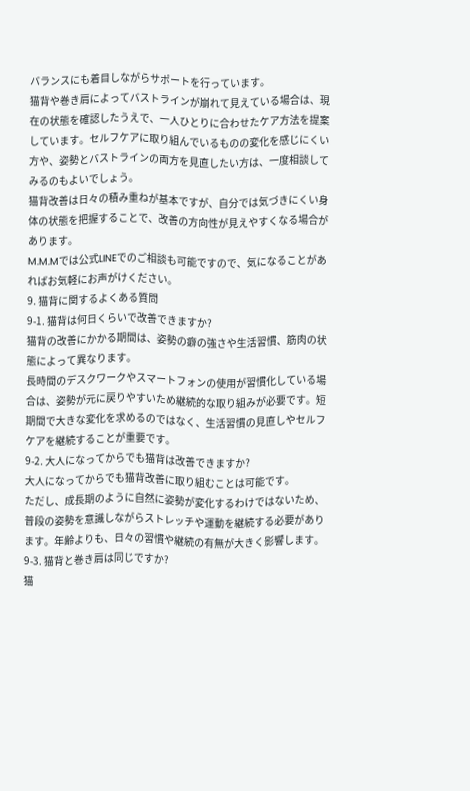バランスにも着目しながらサポートを行っています。
猫背や巻き肩によってバストラインが崩れて見えている場合は、現在の状態を確認したうえで、一人ひとりに合わせたケア方法を提案しています。セルフケアに取り組んでいるものの変化を感じにくい方や、姿勢とバストラインの両方を見直したい方は、一度相談してみるのもよいでしょう。
猫背改善は日々の積み重ねが基本ですが、自分では気づきにくい身体の状態を把握することで、改善の方向性が見えやすくなる場合があります。
M.M.Mでは公式LINEでのご相談も可能ですので、気になることがあればお気軽にお声がけください。
9. 猫背に関するよくある質問
9-1. 猫背は何日くらいで改善できますか?
猫背の改善にかかる期間は、姿勢の癖の強さや生活習慣、筋肉の状態によって異なります。
長時間のデスクワークやスマートフォンの使用が習慣化している場合は、姿勢が元に戻りやすいため継続的な取り組みが必要です。短期間で大きな変化を求めるのではなく、生活習慣の見直しやセルフケアを継続することが重要です。
9-2. 大人になってからでも猫背は改善できますか?
大人になってからでも猫背改善に取り組むことは可能です。
ただし、成長期のように自然に姿勢が変化するわけではないため、普段の姿勢を意識しながらストレッチや運動を継続する必要があります。年齢よりも、日々の習慣や継続の有無が大きく影響します。
9-3. 猫背と巻き肩は同じですか?
猫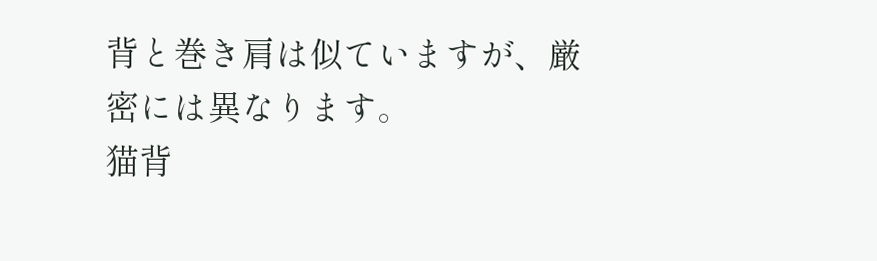背と巻き肩は似ていますが、厳密には異なります。
猫背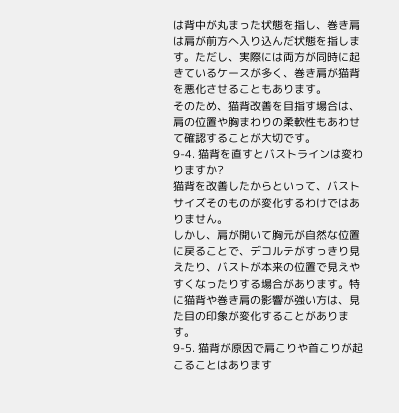は背中が丸まった状態を指し、巻き肩は肩が前方へ入り込んだ状態を指します。ただし、実際には両方が同時に起きているケースが多く、巻き肩が猫背を悪化させることもあります。
そのため、猫背改善を目指す場合は、肩の位置や胸まわりの柔軟性もあわせて確認することが大切です。
9-4. 猫背を直すとバストラインは変わりますか?
猫背を改善したからといって、バストサイズそのものが変化するわけではありません。
しかし、肩が開いて胸元が自然な位置に戻ることで、デコルテがすっきり見えたり、バストが本来の位置で見えやすくなったりする場合があります。特に猫背や巻き肩の影響が強い方は、見た目の印象が変化することがあります。
9-5. 猫背が原因で肩こりや首こりが起こることはあります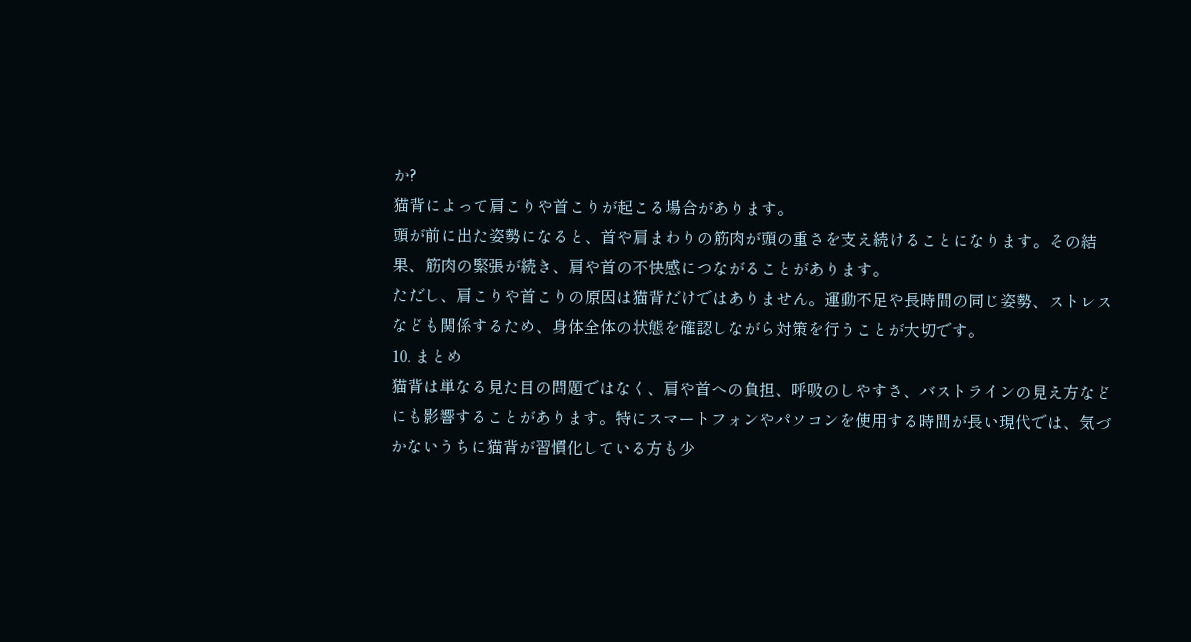か?
猫背によって肩こりや首こりが起こる場合があります。
頭が前に出た姿勢になると、首や肩まわりの筋肉が頭の重さを支え続けることになります。その結果、筋肉の緊張が続き、肩や首の不快感につながることがあります。
ただし、肩こりや首こりの原因は猫背だけではありません。運動不足や長時間の同じ姿勢、ストレスなども関係するため、身体全体の状態を確認しながら対策を行うことが大切です。
10. まとめ
猫背は単なる見た目の問題ではなく、肩や首への負担、呼吸のしやすさ、バストラインの見え方などにも影響することがあります。特にスマートフォンやパソコンを使用する時間が長い現代では、気づかないうちに猫背が習慣化している方も少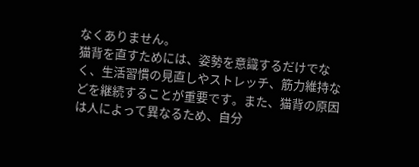なくありません。
猫背を直すためには、姿勢を意識するだけでなく、生活習慣の見直しやストレッチ、筋力維持などを継続することが重要です。また、猫背の原因は人によって異なるため、自分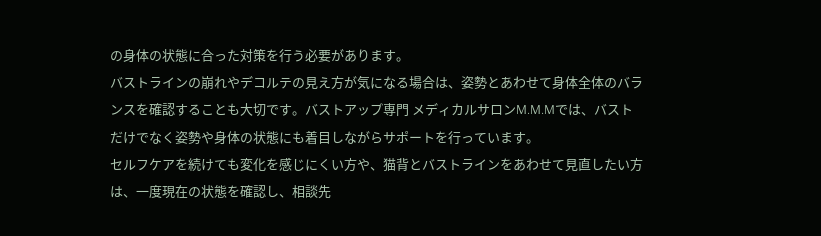の身体の状態に合った対策を行う必要があります。
バストラインの崩れやデコルテの見え方が気になる場合は、姿勢とあわせて身体全体のバランスを確認することも大切です。バストアップ専門 メディカルサロンM.M.Mでは、バストだけでなく姿勢や身体の状態にも着目しながらサポートを行っています。
セルフケアを続けても変化を感じにくい方や、猫背とバストラインをあわせて見直したい方は、一度現在の状態を確認し、相談先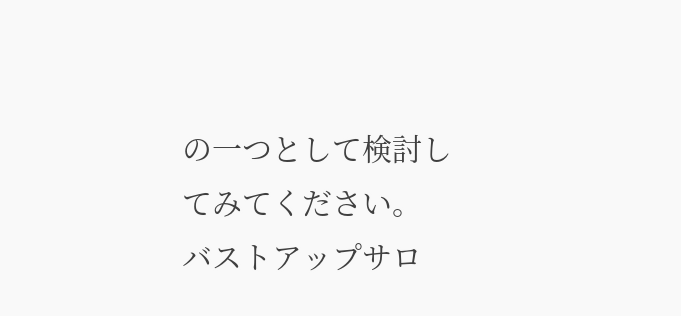の一つとして検討してみてください。
バストアップサロ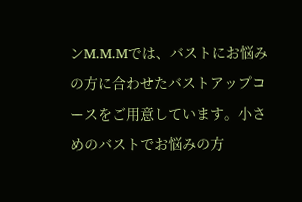ンM.M.Mでは、バストにお悩みの方に合わせたバストアップコースをご用意しています。小さめのバストでお悩みの方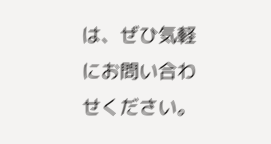は、ぜひ気軽にお問い合わせください。